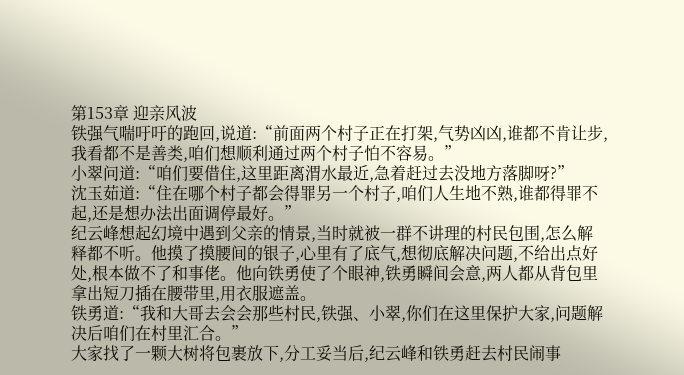第153章 迎亲风波
铁强气喘吁吁的跑回,说道:“前面两个村子正在打架,气势凶凶,谁都不肯让步,我看都不是善类,咱们想顺利通过两个村子怕不容易。”
小翠问道:“咱们要借住,这里距离渭水最近,急着赶过去没地方落脚呀?”
沈玉茹道:“住在哪个村子都会得罪另一个村子,咱们人生地不熟,谁都得罪不起,还是想办法出面调停最好。”
纪云峰想起幻境中遇到父亲的情景,当时就被一群不讲理的村民包围,怎么解释都不听。他摸了摸腰间的银子,心里有了底气,想彻底解决问题,不给出点好处,根本做不了和事佬。他向铁勇使了个眼神,铁勇瞬间会意,两人都从背包里拿出短刀插在腰带里,用衣服遮盖。
铁勇道:“我和大哥去会会那些村民,铁强、小翠,你们在这里保护大家,问题解决后咱们在村里汇合。”
大家找了一颗大树将包裹放下,分工妥当后,纪云峰和铁勇赶去村民闹事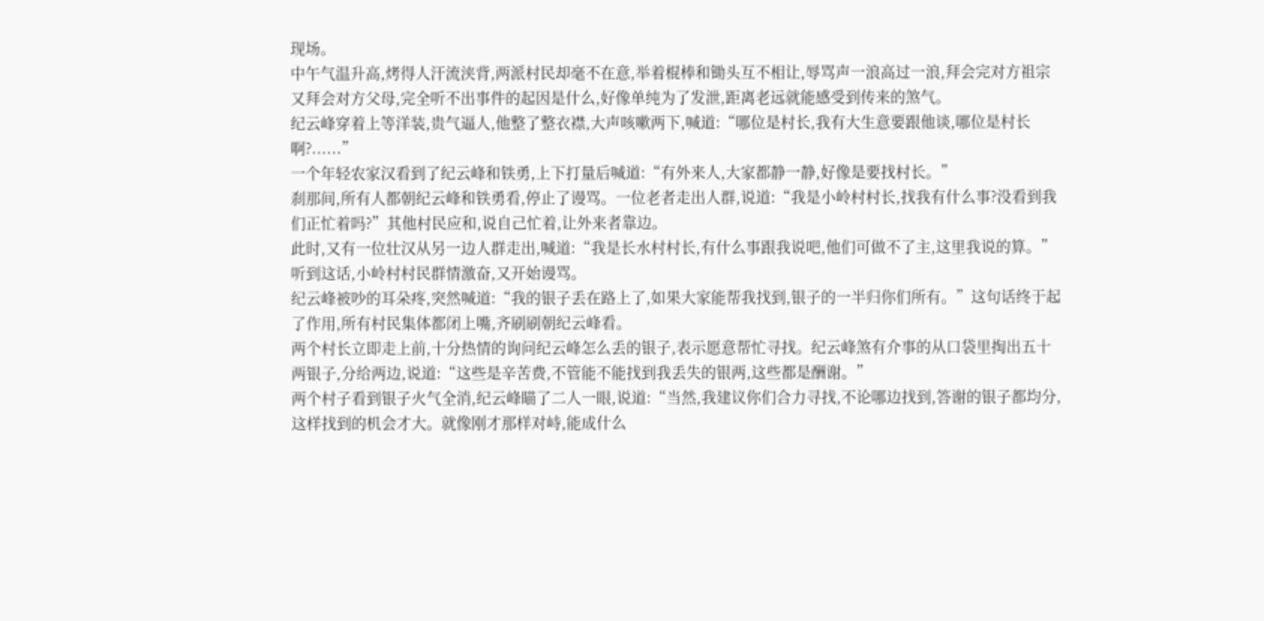现场。
中午气温升高,烤得人汗流浃背,两派村民却毫不在意,举着棍棒和锄头互不相让,辱骂声一浪高过一浪,拜会完对方祖宗又拜会对方父母,完全听不出事件的起因是什么,好像单纯为了发泄,距离老远就能感受到传来的煞气。
纪云峰穿着上等洋装,贵气逼人,他整了整衣襟,大声咳嗽两下,喊道:“哪位是村长,我有大生意要跟他谈,哪位是村长啊?......”
一个年轻农家汉看到了纪云峰和铁勇,上下打量后喊道:“有外来人,大家都静一静,好像是要找村长。”
刹那间,所有人都朝纪云峰和铁勇看,停止了谩骂。一位老者走出人群,说道:“我是小岭村村长,找我有什么事?没看到我们正忙着吗?”其他村民应和,说自己忙着,让外来者靠边。
此时,又有一位壮汉从另一边人群走出,喊道:“我是长水村村长,有什么事跟我说吧,他们可做不了主,这里我说的算。”听到这话,小岭村村民群情激奋,又开始谩骂。
纪云峰被吵的耳朵疼,突然喊道:“我的银子丢在路上了,如果大家能帮我找到,银子的一半归你们所有。”这句话终于起了作用,所有村民集体都闭上嘴,齐刷刷朝纪云峰看。
两个村长立即走上前,十分热情的询问纪云峰怎么丢的银子,表示愿意帮忙寻找。纪云峰煞有介事的从口袋里掏出五十两银子,分给两边,说道:“这些是辛苦费,不管能不能找到我丢失的银两,这些都是酬谢。”
两个村子看到银子火气全消,纪云峰瞄了二人一眼,说道:“当然,我建议你们合力寻找,不论哪边找到,答谢的银子都均分,这样找到的机会才大。就像刚才那样对峙,能成什么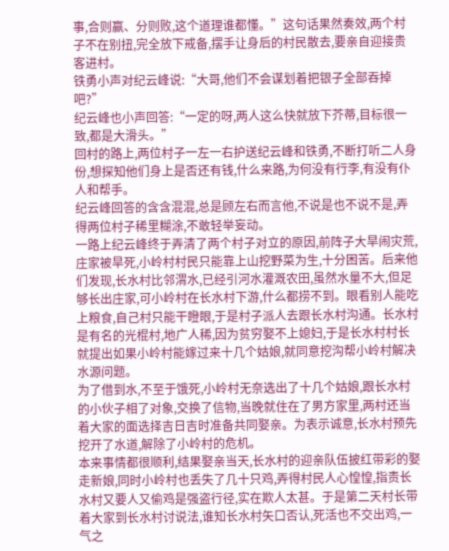事,合则赢、分则败,这个道理谁都懂。”这句话果然奏效,两个村子不在别扭,完全放下戒备,摆手让身后的村民散去,要亲自迎接贵客进村。
铁勇小声对纪云峰说:“大哥,他们不会谋划着把银子全部吞掉吧?”
纪云峰也小声回答:“一定的呀,两人这么快就放下芥蒂,目标很一致,都是大滑头。”
回村的路上,两位村子一左一右护送纪云峰和铁勇,不断打听二人身份,想探知他们身上是否还有钱,什么来路,为何没有行李,有没有仆人和帮手。
纪云峰回答的含含混混,总是顾左右而言他,不说是也不说不是,弄得两位村子稀里糊涂,不敢轻举妄动。
一路上纪云峰终于弄清了两个村子对立的原因,前阵子大旱闹灾荒,庄家被旱死,小岭村村民只能靠上山挖野菜为生,十分困苦。后来他们发现,长水村比邻渭水,已经引河水灌溉农田,虽然水量不大,但足够长出庄家,可小岭村在长水村下游,什么都捞不到。眼看别人能吃上粮食,自己村只能干瞪眼,于是村子派人去跟长水村沟通。长水村是有名的光棍村,地广人稀,因为贫穷娶不上媳妇,于是长水村村长就提出如果小岭村能嫁过来十几个姑娘,就同意挖沟帮小岭村解决水源问题。
为了借到水,不至于饿死,小岭村无奈选出了十几个姑娘,跟长水村的小伙子相了对象,交换了信物,当晚就住在了男方家里,两村还当着大家的面选择吉日吉时准备共同娶亲。为表示诚意,长水村预先挖开了水道,解除了小岭村的危机。
本来事情都很顺利,结果娶亲当天,长水村的迎亲队伍披红带彩的娶走新娘,同时小岭村也丢失了几十只鸡,弄得村民人心惶惶,指责长水村又要人又偷鸡是强盗行径,实在欺人太甚。于是第二天村长带着大家到长水村讨说法,谁知长水村矢口否认,死活也不交出鸡,一气之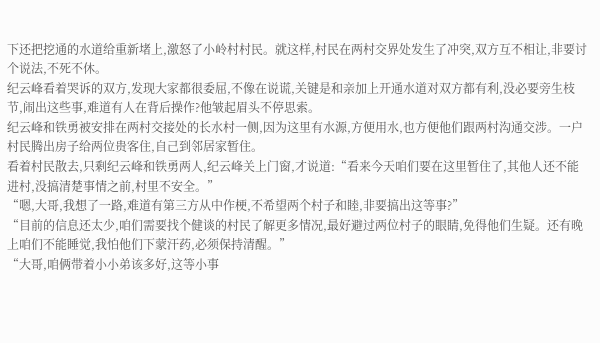下还把挖通的水道给重新堵上,激怒了小岭村村民。就这样,村民在两村交界处发生了冲突,双方互不相让,非要讨个说法,不死不休。
纪云峰看着哭诉的双方,发现大家都很委屈,不像在说谎,关键是和亲加上开通水道对双方都有利,没必要旁生枝节,闹出这些事,难道有人在背后操作?他皱起眉头不停思索。
纪云峰和铁勇被安排在两村交接处的长水村一侧,因为这里有水源,方便用水,也方便他们跟两村沟通交涉。一户村民腾出房子给两位贵客住,自己到邻居家暂住。
看着村民散去,只剩纪云峰和铁勇两人,纪云峰关上门窗,才说道:“看来今天咱们要在这里暂住了,其他人还不能进村,没搞清楚事情之前,村里不安全。”
“嗯,大哥,我想了一路,难道有第三方从中作梗,不希望两个村子和睦,非要搞出这等事?”
“目前的信息还太少,咱们需要找个健谈的村民了解更多情况,最好避过两位村子的眼睛,免得他们生疑。还有晚上咱们不能睡觉,我怕他们下蒙汗药,必须保持清醒。”
“大哥,咱俩带着小小弟该多好,这等小事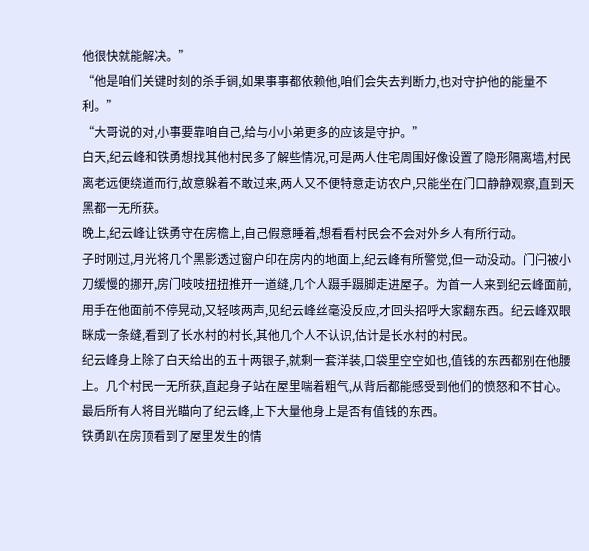他很快就能解决。”
“他是咱们关键时刻的杀手锏,如果事事都依赖他,咱们会失去判断力,也对守护他的能量不利。”
“大哥说的对,小事要靠咱自己,给与小小弟更多的应该是守护。”
白天,纪云峰和铁勇想找其他村民多了解些情况,可是两人住宅周围好像设置了隐形隔离墙,村民离老远便绕道而行,故意躲着不敢过来,两人又不便特意走访农户,只能坐在门口静静观察,直到天黑都一无所获。
晚上,纪云峰让铁勇守在房檐上,自己假意睡着,想看看村民会不会对外乡人有所行动。
子时刚过,月光将几个黑影透过窗户印在房内的地面上,纪云峰有所警觉,但一动没动。门闩被小刀缓慢的挪开,房门吱吱扭扭推开一道缝,几个人蹑手蹑脚走进屋子。为首一人来到纪云峰面前,用手在他面前不停晃动,又轻咳两声,见纪云峰丝毫没反应,才回头招呼大家翻东西。纪云峰双眼眯成一条缝,看到了长水村的村长,其他几个人不认识,估计是长水村的村民。
纪云峰身上除了白天给出的五十两银子,就剩一套洋装,口袋里空空如也,值钱的东西都别在他腰上。几个村民一无所获,直起身子站在屋里喘着粗气,从背后都能感受到他们的愤怒和不甘心。最后所有人将目光瞄向了纪云峰,上下大量他身上是否有值钱的东西。
铁勇趴在房顶看到了屋里发生的情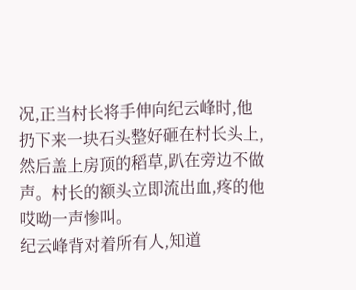况,正当村长将手伸向纪云峰时,他扔下来一块石头整好砸在村长头上,然后盖上房顶的稻草,趴在旁边不做声。村长的额头立即流出血,疼的他哎呦一声惨叫。
纪云峰背对着所有人,知道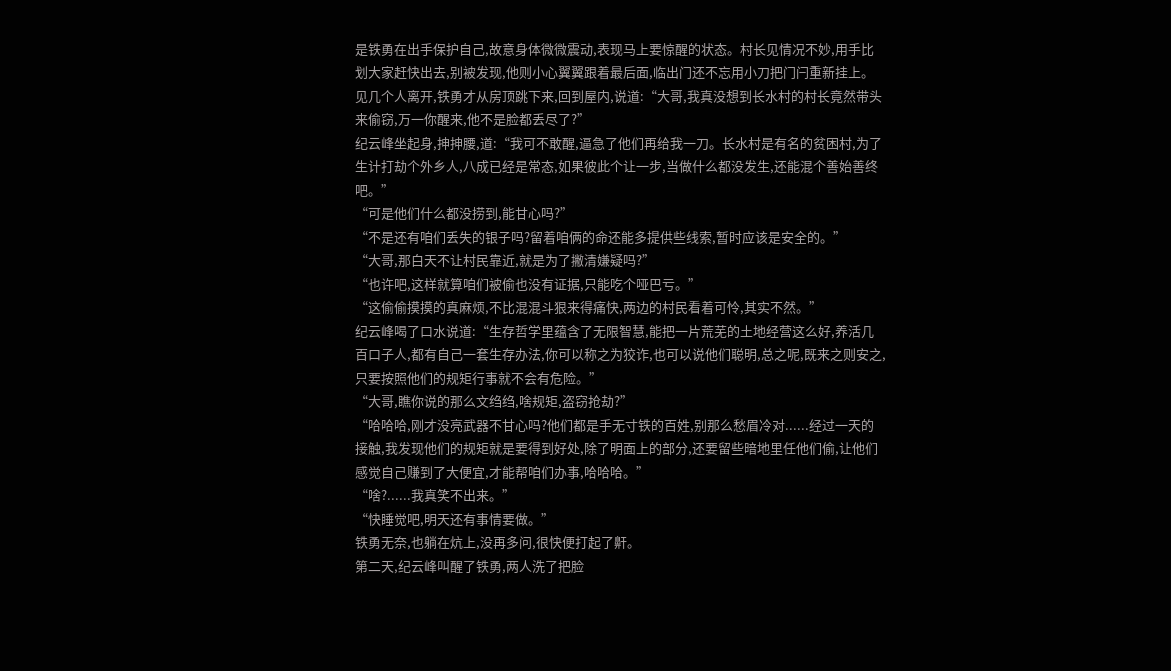是铁勇在出手保护自己,故意身体微微震动,表现马上要惊醒的状态。村长见情况不妙,用手比划大家赶快出去,别被发现,他则小心翼翼跟着最后面,临出门还不忘用小刀把门闩重新挂上。
见几个人离开,铁勇才从房顶跳下来,回到屋内,说道:“大哥,我真没想到长水村的村长竟然带头来偷窃,万一你醒来,他不是脸都丢尽了?”
纪云峰坐起身,抻抻腰,道:“我可不敢醒,逼急了他们再给我一刀。长水村是有名的贫困村,为了生计打劫个外乡人,八成已经是常态,如果彼此个让一步,当做什么都没发生,还能混个善始善终吧。”
“可是他们什么都没捞到,能甘心吗?”
“不是还有咱们丢失的银子吗?留着咱俩的命还能多提供些线索,暂时应该是安全的。”
“大哥,那白天不让村民靠近,就是为了撇清嫌疑吗?”
“也许吧,这样就算咱们被偷也没有证据,只能吃个哑巴亏。”
“这偷偷摸摸的真麻烦,不比混混斗狠来得痛快,两边的村民看着可怜,其实不然。”
纪云峰喝了口水说道:“生存哲学里蕴含了无限智慧,能把一片荒芜的土地经营这么好,养活几百口子人,都有自己一套生存办法,你可以称之为狡诈,也可以说他们聪明,总之呢,既来之则安之,只要按照他们的规矩行事就不会有危险。”
“大哥,瞧你说的那么文绉绉,啥规矩,盗窃抢劫?”
“哈哈哈,刚才没亮武器不甘心吗?他们都是手无寸铁的百姓,别那么愁眉冷对......经过一天的接触,我发现他们的规矩就是要得到好处,除了明面上的部分,还要留些暗地里任他们偷,让他们感觉自己赚到了大便宜,才能帮咱们办事,哈哈哈。”
“啥?......我真笑不出来。”
“快睡觉吧,明天还有事情要做。”
铁勇无奈,也躺在炕上,没再多问,很快便打起了鼾。
第二天,纪云峰叫醒了铁勇,两人洗了把脸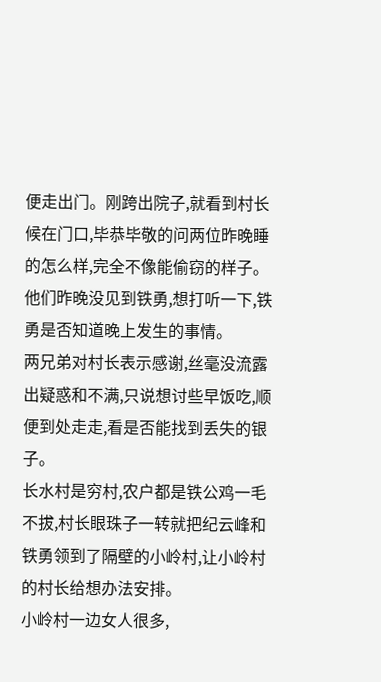便走出门。刚跨出院子,就看到村长候在门口,毕恭毕敬的问两位昨晚睡的怎么样,完全不像能偷窃的样子。他们昨晚没见到铁勇,想打听一下,铁勇是否知道晚上发生的事情。
两兄弟对村长表示感谢,丝毫没流露出疑惑和不满,只说想讨些早饭吃,顺便到处走走,看是否能找到丢失的银子。
长水村是穷村,农户都是铁公鸡一毛不拔,村长眼珠子一转就把纪云峰和铁勇领到了隔壁的小岭村,让小岭村的村长给想办法安排。
小岭村一边女人很多,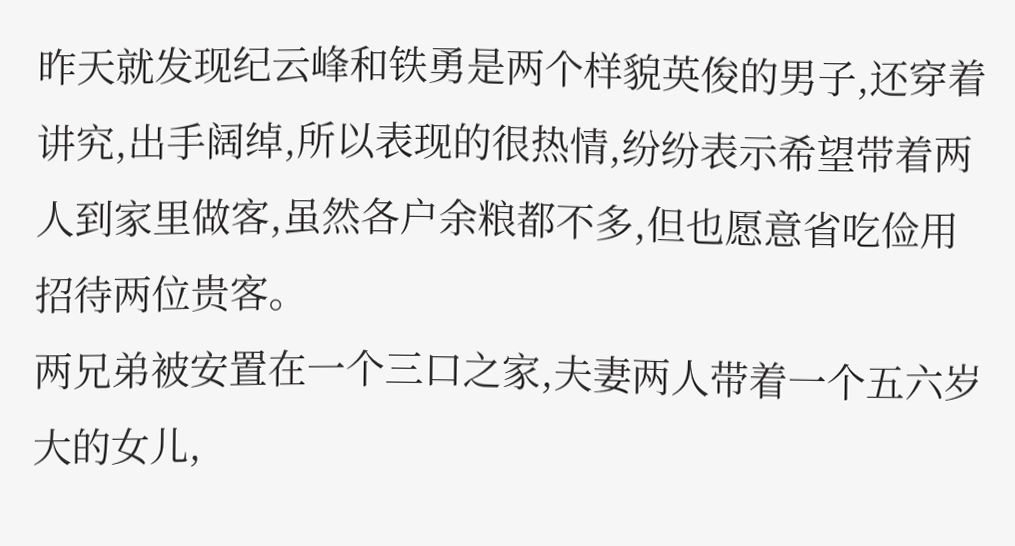昨天就发现纪云峰和铁勇是两个样貌英俊的男子,还穿着讲究,出手阔绰,所以表现的很热情,纷纷表示希望带着两人到家里做客,虽然各户余粮都不多,但也愿意省吃俭用招待两位贵客。
两兄弟被安置在一个三口之家,夫妻两人带着一个五六岁大的女儿,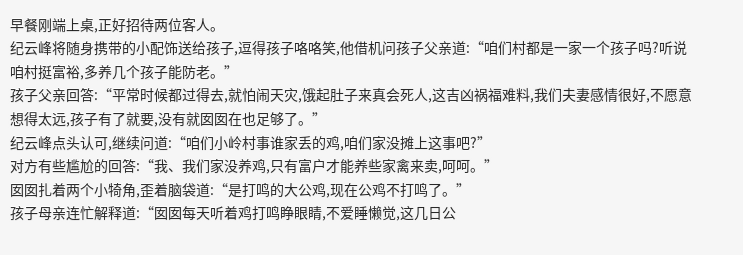早餐刚端上桌,正好招待两位客人。
纪云峰将随身携带的小配饰送给孩子,逗得孩子咯咯笑,他借机问孩子父亲道:“咱们村都是一家一个孩子吗?听说咱村挺富裕,多养几个孩子能防老。”
孩子父亲回答:“平常时候都过得去,就怕闹天灾,饿起肚子来真会死人,这吉凶祸福难料,我们夫妻感情很好,不愿意想得太远,孩子有了就要,没有就囡囡在也足够了。”
纪云峰点头认可,继续问道:“咱们小岭村事谁家丢的鸡,咱们家没摊上这事吧?”
对方有些尴尬的回答:“我、我们家没养鸡,只有富户才能养些家禽来卖,呵呵。”
囡囡扎着两个小犄角,歪着脑袋道:“是打鸣的大公鸡,现在公鸡不打鸣了。”
孩子母亲连忙解释道:“囡囡每天听着鸡打鸣睁眼睛,不爱睡懒觉,这几日公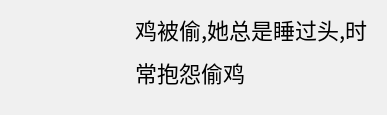鸡被偷,她总是睡过头,时常抱怨偷鸡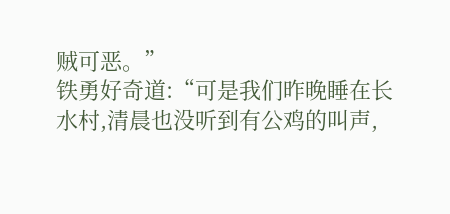贼可恶。”
铁勇好奇道:“可是我们昨晚睡在长水村,清晨也没听到有公鸡的叫声,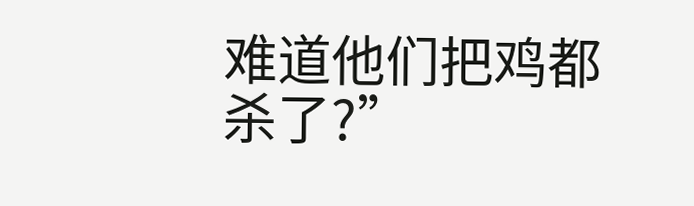难道他们把鸡都杀了?”